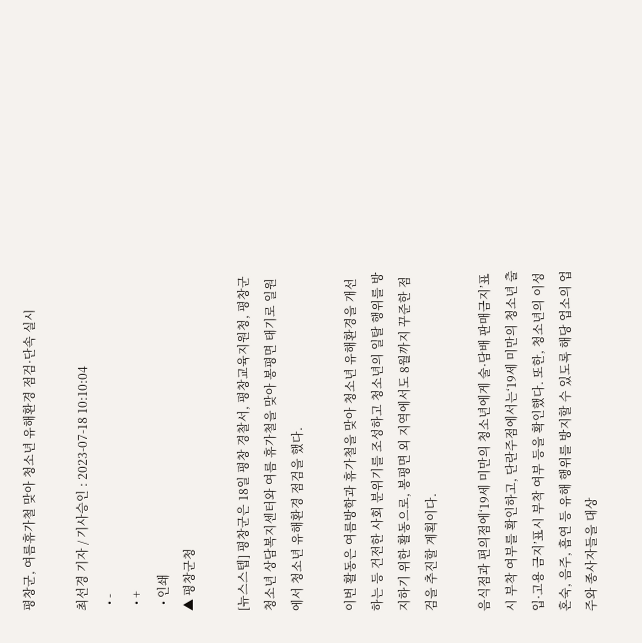평창군, 여름휴가철 맞아 청소년 유해환경 점검·단속 실시

최선경 기자 / 기사승인 : 2023-07-18 10:10:04
  • -
  • +
  • 인쇄
▲ 평창군청

[뉴스스텝] 평창군은 18일 평창 경찰서, 평창교육지원청, 평창군 청소년 상담복지센터와 여름 휴가철을 맞아 봉평면 태기로 일원에서 청소년 유해환경 점검을 했다.

이번 활동은 여름방학과 휴가철을 맞아 청소년 유해환경을 개선하는 등 건전한 사회 분위기를 조성하고 청소년의 일탈 행위를 방지하기 위한 활동으로, 봉평면 외 지역에서도 8월까지 꾸준한 점검을 추진할 계획이다.

음식점과 편의점에‘19세 미만의 청소년에게 술·담배 판매금지’표시 부착 여부를 확인하고, 단란주점에서는‘19세 미만의 청소년 출입·고용 금지’표시 부착 여부 등을 확인했다. 또한, 청소년의 이성 혼숙, 음주, 흡연 등 유해 행위를 방지할 수 있도록 해당 업소의 업주와 종사자들을 대상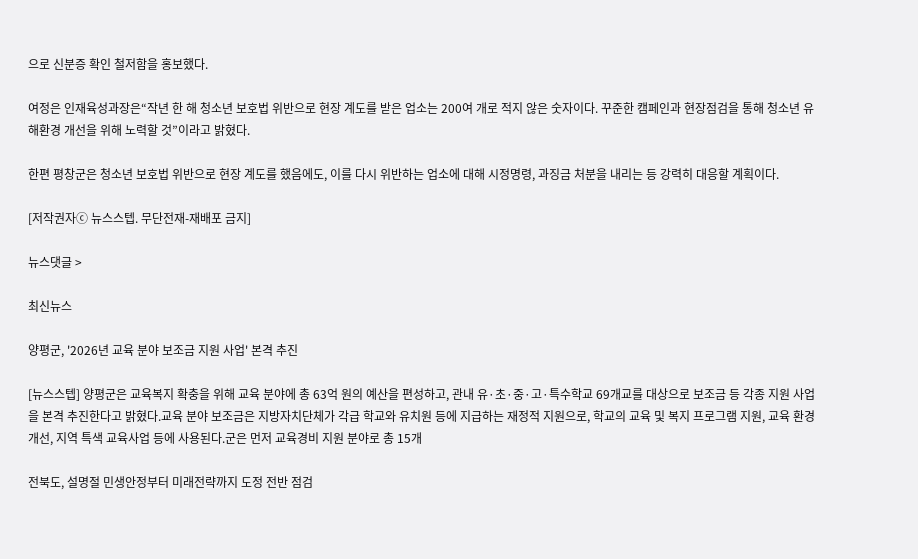으로 신분증 확인 철저함을 홍보했다.

여정은 인재육성과장은“작년 한 해 청소년 보호법 위반으로 현장 계도를 받은 업소는 200여 개로 적지 않은 숫자이다. 꾸준한 캠페인과 현장점검을 통해 청소년 유해환경 개선을 위해 노력할 것”이라고 밝혔다.

한편 평창군은 청소년 보호법 위반으로 현장 계도를 했음에도, 이를 다시 위반하는 업소에 대해 시정명령, 과징금 처분을 내리는 등 강력히 대응할 계획이다.

[저작권자ⓒ 뉴스스텝. 무단전재-재배포 금지]

뉴스댓글 >

최신뉴스

양평군, '2026년 교육 분야 보조금 지원 사업' 본격 추진

[뉴스스텝] 양평군은 교육복지 확충을 위해 교육 분야에 총 63억 원의 예산을 편성하고, 관내 유·초·중·고·특수학교 69개교를 대상으로 보조금 등 각종 지원 사업을 본격 추진한다고 밝혔다.교육 분야 보조금은 지방자치단체가 각급 학교와 유치원 등에 지급하는 재정적 지원으로, 학교의 교육 및 복지 프로그램 지원, 교육 환경 개선, 지역 특색 교육사업 등에 사용된다.군은 먼저 교육경비 지원 분야로 총 15개

전북도, 설명절 민생안정부터 미래전략까지 도정 전반 점검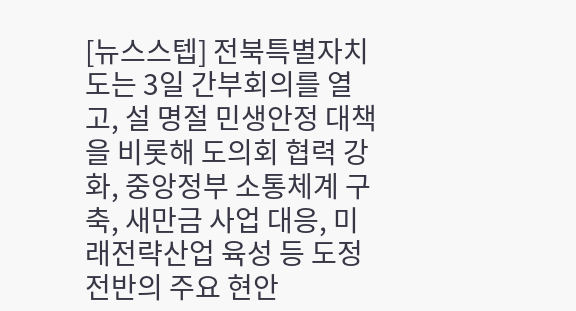[뉴스스텝] 전북특별자치도는 3일 간부회의를 열고, 설 명절 민생안정 대책을 비롯해 도의회 협력 강화, 중앙정부 소통체계 구축, 새만금 사업 대응, 미래전략산업 육성 등 도정 전반의 주요 현안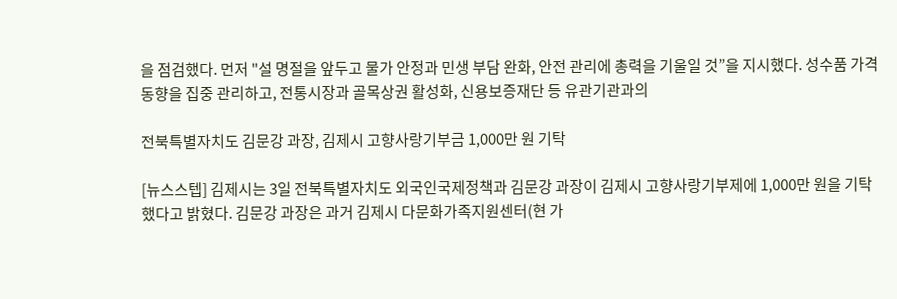을 점검했다. 먼저 "설 명절을 앞두고 물가 안정과 민생 부담 완화, 안전 관리에 총력을 기울일 것”을 지시했다. 성수품 가격 동향을 집중 관리하고, 전통시장과 골목상권 활성화, 신용보증재단 등 유관기관과의

전북특별자치도 김문강 과장, 김제시 고향사랑기부금 1,000만 원 기탁

[뉴스스텝] 김제시는 3일 전북특별자치도 외국인국제정책과 김문강 과장이 김제시 고향사랑기부제에 1,000만 원을 기탁했다고 밝혔다. 김문강 과장은 과거 김제시 다문화가족지원센터(현 가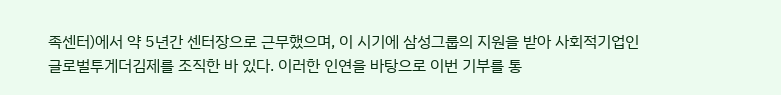족센터)에서 약 5년간 센터장으로 근무했으며, 이 시기에 삼성그룹의 지원을 받아 사회적기업인 글로벌투게더김제를 조직한 바 있다. 이러한 인연을 바탕으로 이번 기부를 통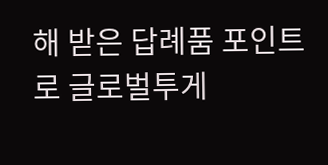해 받은 답례품 포인트로 글로벌투게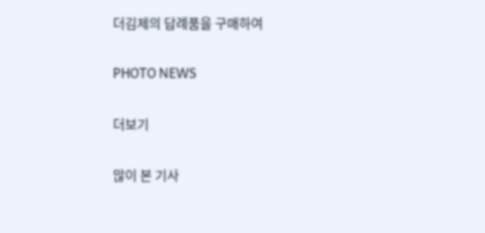더김제의 답례품을 구매하여

PHOTO NEWS

더보기

많이 본 기사